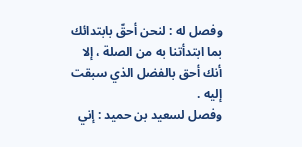وفصل له : لنحن أحقّ بابتدائك بما ابتدأتنا به من الصلة ، إلا أنك أحق بالفضل الذي سبقت إليه .
وفصل لسعيد بن حميد : إني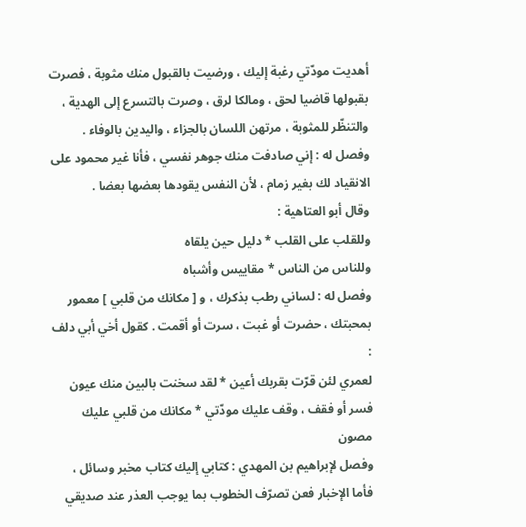أهديت مودّتي رغبة إليك ، ورضيت بالقبول منك مثوبة ، فصرت بقبولها قاضيا لحق ، ومالكا لرق ، وصرت بالتسرع إلى الهدية ، والتنظّر للمثوبة ، مرتهن اللسان بالجزاء ، واليدين بالوفاء .
وفصل له : إني صادفت منك جوهر نفسي ، فأنا غير محمود على الانقياد لك بغير زمام ، لأن النفس يقودها بعضها بعضا .
وقال أبو العتاهية :
وللقلب على القلب * دليل حين يلقاه
وللناس من الناس * مقاييس وأشباه
وفصل له : لساني رطب بذكرك ، و [ مكانك من قلبي ] معمور بمحبتك ، حضرت أو غبت ، سرت أو أقمت . كقول أخي أبي دلف :
لعمري لئن قرّت بقربك أعين * لقد سخنت بالبين منك عيون
فسر أو فقف ، وقف عليك مودّتي * مكانك من قلبي عليك مصون
وفصل لإبراهيم بن المهدي : كتابي إليك كتاب مخبر وسائل ، فأما الإخبار فعن تصرّف الخطوب بما يوجب العذر عند صديقي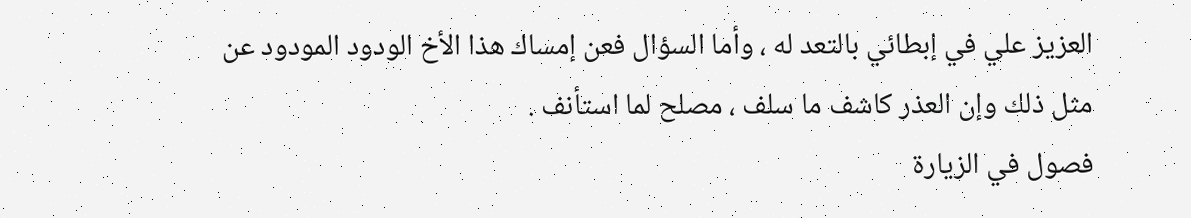العزيز علي في إبطائي بالتعد له ، وأما السؤال فعن إمساك هذا الأخ الودود المودود عن مثل ذلك وإن العذر كاشف ما سلف ، مصلح لما استأنف .
فصول في الزيارة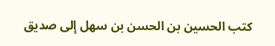كتب الحسين بن الحسن بن سهل إلى صديق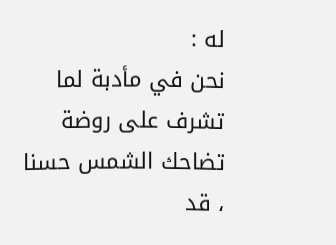له :
نحن في مأدبة لما تشرف على روضة تضاحك الشمس حسنا ، قد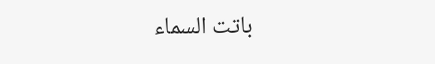باتت السماء